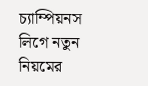চ্যাম্পিয়নস লিগে নতুন নিয়মের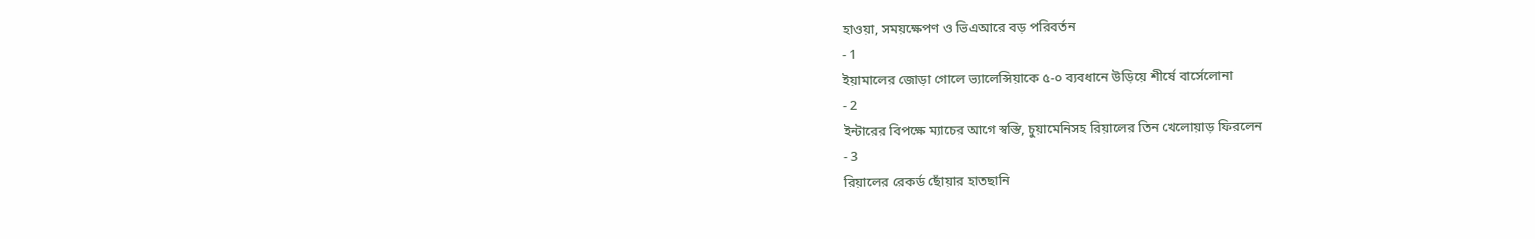হাওয়া, সময়ক্ষেপণ ও ভিএআরে বড় পরিবর্তন
- 1
ইয়ামালের জোড়া গোলে ভ্যালেন্সিয়াকে ৫-০ ব্যবধানে উড়িয়ে শীর্ষে বার্সেলোনা
- 2
ইন্টারের বিপক্ষে ম্যাচের আগে স্বস্তি, চুয়ামেনিসহ রিয়ালের তিন খেলোয়াড় ফিরলেন
- 3
রিয়ালের রেকর্ড ছোঁয়ার হাতছানি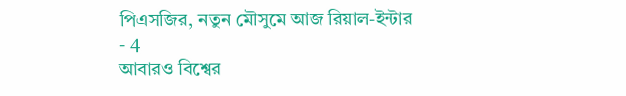পিএসজির, নতুন মৌসুমে আজ রিয়াল-ইন্টার
- 4
আবারও বিশ্বের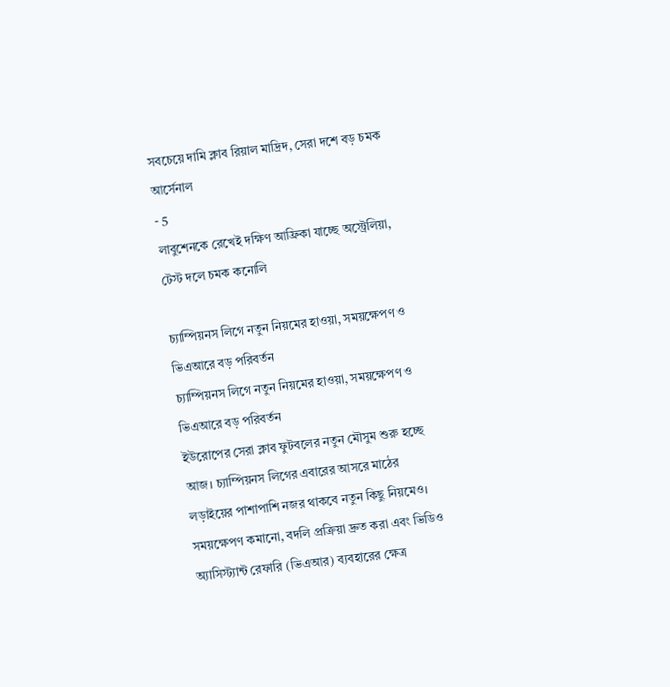সবচেয়ে দামি ক্লাব রিয়াল মাদ্রিদ, সেরা দশে বড় চমক আর্সেনাল
- 5
লাবুশেনকে রেখেই দক্ষিণ আফ্রিকা যাচ্ছে অস্ট্রেলিয়া, টেস্ট দলে চমক কনোলি

চ্যাম্পিয়নস লিগে নতুন নিয়মের হাওয়া, সময়ক্ষেপণ ও ভিএআরে বড় পরিবর্তন
চ্যাম্পিয়নস লিগে নতুন নিয়মের হাওয়া, সময়ক্ষেপণ ও ভিএআরে বড় পরিবর্তন
ইউরোপের সেরা ক্লাব ফুটবলের নতুন মৌসুম শুরু হচ্ছে আজ। চ্যাম্পিয়নস লিগের এবারের আসরে মাঠের লড়াইয়ের পাশাপাশি নজর থাকবে নতুন কিছু নিয়মেও। সময়ক্ষেপণ কমানো, বদলি প্রক্রিয়া দ্রুত করা এবং ভিডিও অ্যাসিস্ট্যান্ট রেফারি (ভিএআর) ব্যবহারের ক্ষেত্র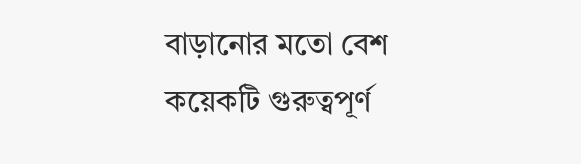বাড়ানোর মতো বেশ কয়েকটি গুরুত্বপূর্ণ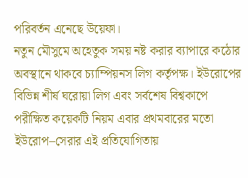পরিবর্তন এনেছে উয়েফা।
নতুন মৌসুমে অহেতুক সময় নষ্ট করার ব্যাপারে কঠোর অবস্থানে থাকবে চ্যাম্পিয়নস লিগ কর্তৃপক্ষ। ইউরোপের বিভিন্ন শীর্ষ ঘরোয়া লিগ এবং সর্বশেষ বিশ্বকাপে পরীক্ষিত কয়েকটি নিয়ম এবার প্রথমবারের মতো ইউরোপ–সেরার এই প্রতিযোগিতায়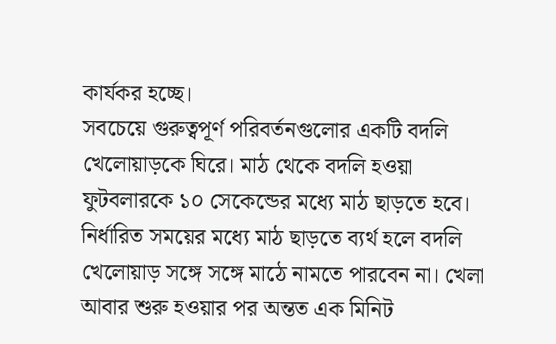কার্যকর হচ্ছে।
সবচেয়ে গুরুত্বপূর্ণ পরিবর্তনগুলোর একটি বদলি খেলোয়াড়কে ঘিরে। মাঠ থেকে বদলি হওয়া ফুটবলারকে ১০ সেকেন্ডের মধ্যে মাঠ ছাড়তে হবে। নির্ধারিত সময়ের মধ্যে মাঠ ছাড়তে ব্যর্থ হলে বদলি খেলোয়াড় সঙ্গে সঙ্গে মাঠে নামতে পারবেন না। খেলা আবার শুরু হওয়ার পর অন্তত এক মিনিট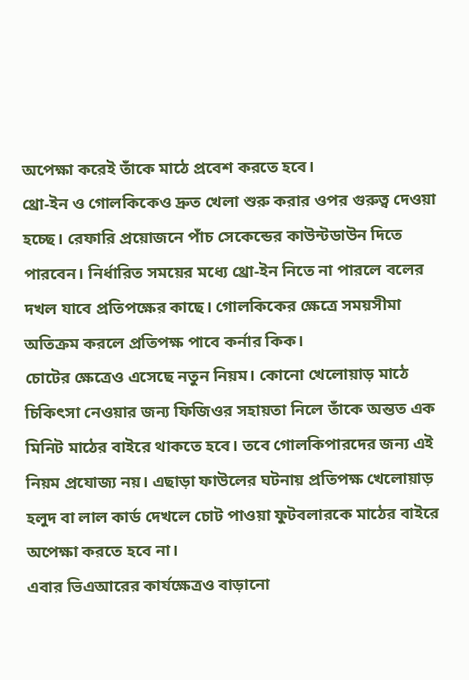অপেক্ষা করেই তাঁকে মাঠে প্রবেশ করতে হবে।
থ্রো-ইন ও গোলকিকেও দ্রুত খেলা শুরু করার ওপর গুরুত্ব দেওয়া হচ্ছে। রেফারি প্রয়োজনে পাঁচ সেকেন্ডের কাউন্টডাউন দিতে পারবেন। নির্ধারিত সময়ের মধ্যে থ্রো-ইন নিতে না পারলে বলের দখল যাবে প্রতিপক্ষের কাছে। গোলকিকের ক্ষেত্রে সময়সীমা অতিক্রম করলে প্রতিপক্ষ পাবে কর্নার কিক।
চোটের ক্ষেত্রেও এসেছে নতুন নিয়ম। কোনো খেলোয়াড় মাঠে চিকিৎসা নেওয়ার জন্য ফিজিওর সহায়তা নিলে তাঁকে অন্তত এক মিনিট মাঠের বাইরে থাকতে হবে। তবে গোলকিপারদের জন্য এই নিয়ম প্রযোজ্য নয়। এছাড়া ফাউলের ঘটনায় প্রতিপক্ষ খেলোয়াড় হলুদ বা লাল কার্ড দেখলে চোট পাওয়া ফুটবলারকে মাঠের বাইরে অপেক্ষা করতে হবে না।
এবার ভিএআরের কার্যক্ষেত্রও বাড়ানো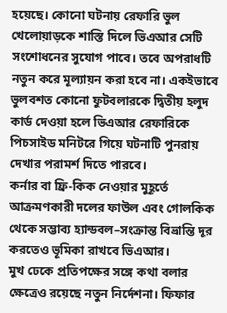হয়েছে। কোনো ঘটনায় রেফারি ভুল খেলোয়াড়কে শাস্তি দিলে ভিএআর সেটি সংশোধনের সুযোগ পাবে। তবে অপরাধটি নতুন করে মূল্যায়ন করা হবে না। একইভাবে ভুলবশত কোনো ফুটবলারকে দ্বিতীয় হলুদ কার্ড দেওয়া হলে ভিএআর রেফারিকে পিচসাইড মনিটরে গিয়ে ঘটনাটি পুনরায় দেখার পরামর্শ দিতে পারবে।
কর্নার বা ফ্রি-কিক নেওয়ার মুহূর্তে আক্রমণকারী দলের ফাউল এবং গোলকিক থেকে সম্ভাব্য হ্যান্ডবল–সংক্রান্ত বিভ্রান্তি দূর করতেও ভূমিকা রাখবে ভিএআর।
মুখ ঢেকে প্রতিপক্ষের সঙ্গে কথা বলার ক্ষেত্রেও রয়েছে নতুন নির্দেশনা। ফিফার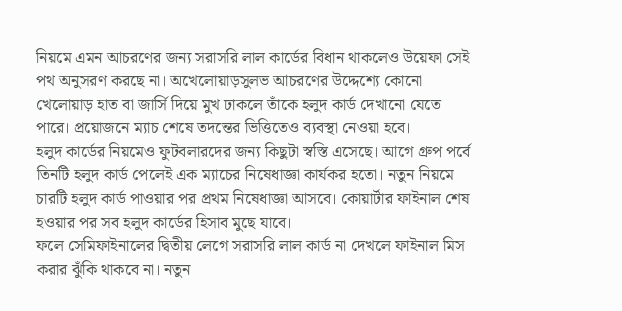নিয়মে এমন আচরণের জন্য সরাসরি লাল কার্ডের বিধান থাকলেও উয়েফা সেই পথ অনুসরণ করছে না। অখেলোয়াড়সুলভ আচরণের উদ্দেশ্যে কোনো খেলোয়াড় হাত বা জার্সি দিয়ে মুখ ঢাকলে তাঁকে হলুদ কার্ড দেখানো যেতে পারে। প্রয়োজনে ম্যাচ শেষে তদন্তের ভিত্তিতেও ব্যবস্থা নেওয়া হবে।
হলুদ কার্ডের নিয়মেও ফুটবলারদের জন্য কিছুটা স্বস্তি এসেছে। আগে গ্রুপ পর্বে তিনটি হলুদ কার্ড পেলেই এক ম্যাচের নিষেধাজ্ঞা কার্যকর হতো। নতুন নিয়মে চারটি হলুদ কার্ড পাওয়ার পর প্রথম নিষেধাজ্ঞা আসবে। কোয়ার্টার ফাইনাল শেষ হওয়ার পর সব হলুদ কার্ডের হিসাব মুছে যাবে।
ফলে সেমিফাইনালের দ্বিতীয় লেগে সরাসরি লাল কার্ড না দেখলে ফাইনাল মিস করার ঝুঁকি থাকবে না। নতুন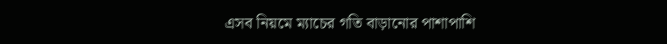এসব নিয়মে ম্যাচের গতি বাড়ানোর পাশাপাশি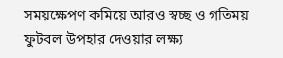সময়ক্ষেপণ কমিয়ে আরও স্বচ্ছ ও গতিময় ফুটবল উপহার দেওয়ার লক্ষ্য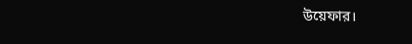উয়েফার।